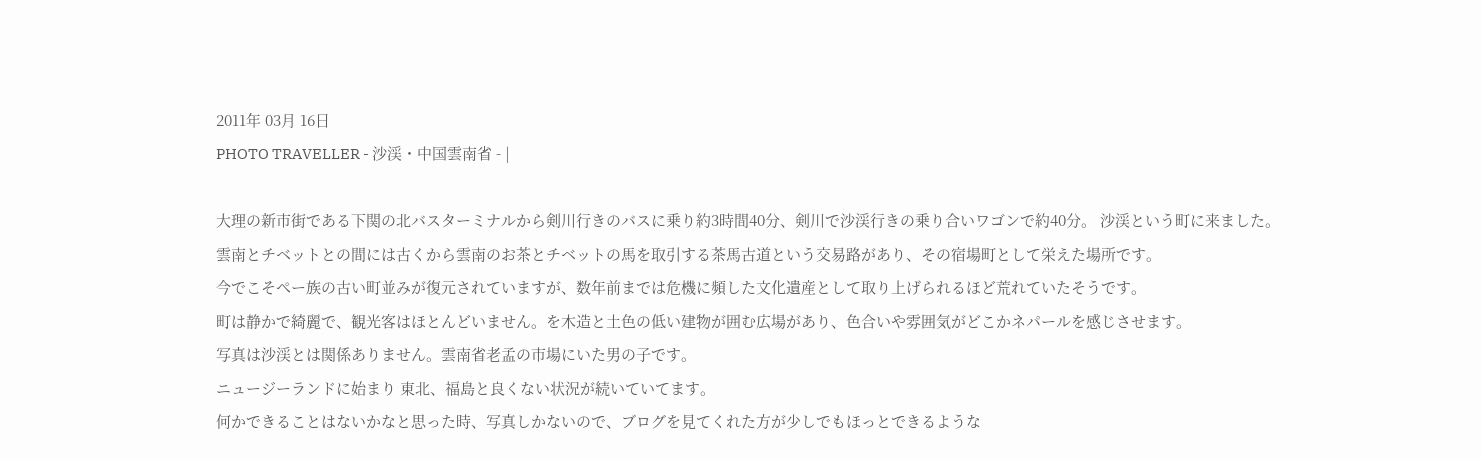2011年 03月 16日
PHOTO TRAVELLER - 沙渓・中国雲南省 - |

大理の新市街である下関の北バスターミナルから剣川行きのバスに乗り約3時間40分、剣川で沙渓行きの乗り合いワゴンで約40分。 沙渓という町に来ました。
雲南とチベットとの間には古くから雲南のお茶とチベットの馬を取引する茶馬古道という交易路があり、その宿場町として栄えた場所です。
今でこそぺー族の古い町並みが復元されていますが、数年前までは危機に頻した文化遺産として取り上げられるほど荒れていたそうです。
町は静かで綺麗で、観光客はほとんどいません。を木造と土色の低い建物が囲む広場があり、色合いや雰囲気がどこかネパールを感じさせます。
写真は沙渓とは関係ありません。雲南省老孟の市場にいた男の子です。
ニュージーランドに始まり 東北、福島と良くない状況が続いていてます。
何かできることはないかなと思った時、写真しかないので、ブログを見てくれた方が少しでもほっとできるような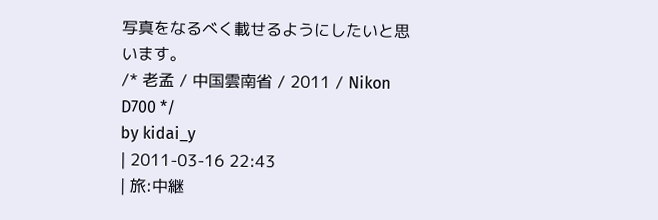写真をなるべく載せるようにしたいと思います。
/* 老孟 / 中国雲南省 / 2011 / Nikon D700 */
by kidai_y
| 2011-03-16 22:43
| 旅:中継